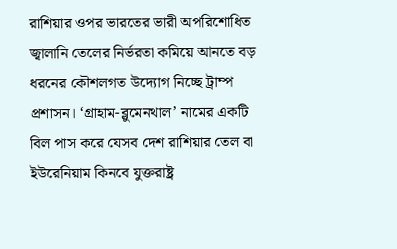রাশিয়ার ওপর ভারতের ভারী অপরিশোধিত জ্বালানি তেলের নির্ভরতা কমিয়ে আনতে বড় ধরনের কৌশলগত উদ্যোগ নিচ্ছে ট্রাম্প প্রশাসন। ‘গ্রাহাম-ব্লুমেনথাল’ নামের একটি বিল পাস করে যেসব দেশ রাশিয়ার তেল বা ইউরেনিয়াম কিনবে যুক্তরাষ্ট্র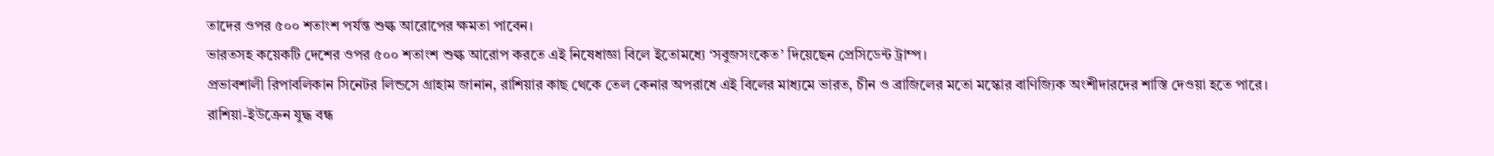তাদের ওপর ৫০০ শতাংশ পর্যন্ত শুল্ক আরোপের ক্ষমতা পাবেন।
ভারতসহ কয়েকটি দেশের ওপর ৫০০ শতাংশ শুল্ক আরোপ করতে এই নিষেধাজ্ঞা বিলে ইতোমধ্যে ‘সবুজসংকেত’ দিয়েছেন প্রেসিডেন্ট ট্রাম্প।
প্রভাবশালী রিপাবলিকান সিনেটর লিন্ডসে গ্রাহাম জানান, রাশিয়ার কাছ থেকে তেল কেনার অপরাধে এই বিলের মাধ্যমে ভারত, চীন ও ব্রাজিলের মতো মস্কোর বাণিজ্যিক অংশীদারদের শাস্তি দেওয়া হতে পারে।
রাশিয়া-ইউক্রেন যুদ্ধ বন্ধ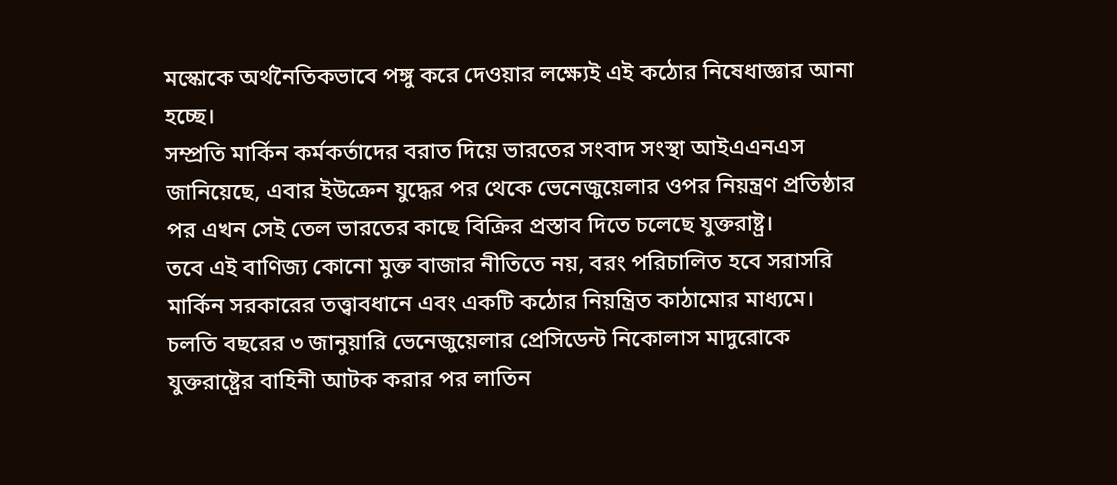মস্কোকে অর্থনৈতিকভাবে পঙ্গু করে দেওয়ার লক্ষ্যেই এই কঠোর নিষেধাজ্ঞার আনা হচ্ছে।
সম্প্রতি মার্কিন কর্মকর্তাদের বরাত দিয়ে ভারতের সংবাদ সংস্থা আইএএনএস জানিয়েছে, এবার ইউক্রেন যুদ্ধের পর থেকে ভেনেজুয়েলার ওপর নিয়ন্ত্রণ প্রতিষ্ঠার পর এখন সেই তেল ভারতের কাছে বিক্রির প্রস্তাব দিতে চলেছে যুক্তরাষ্ট্র।
তবে এই বাণিজ্য কোনো মুক্ত বাজার নীতিতে নয়, বরং পরিচালিত হবে সরাসরি মার্কিন সরকারের তত্ত্বাবধানে এবং একটি কঠোর নিয়ন্ত্রিত কাঠামোর মাধ্যমে।
চলতি বছরের ৩ জানুয়ারি ভেনেজুয়েলার প্রেসিডেন্ট নিকোলাস মাদুরোকে যুক্তরাষ্ট্রের বাহিনী আটক করার পর লাতিন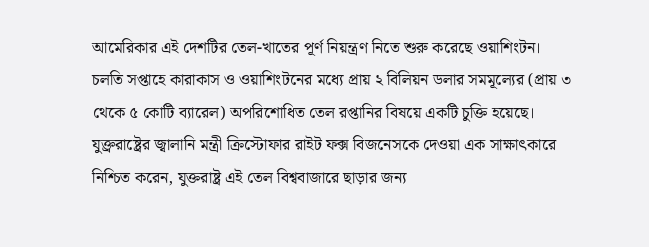আমেরিকার এই দেশটির তেল-খাতের পূর্ণ নিয়ন্ত্রণ নিতে শুরু করেছে ওয়াশিংটন।
চলতি সপ্তাহে কারাকাস ও ওয়াশিংটনের মধ্যে প্রায় ২ বিলিয়ন ডলার সমমূল্যের (প্রায় ৩ থেকে ৫ কোটি ব্যারেল) অপরিশোধিত তেল রপ্তানির বিষয়ে একটি চুক্তি হয়েছে।
যুক্ত্ররাষ্ট্রের জ্বালানি মন্ত্রী ক্রিস্টোফার রাইট ফক্স বিজনেসকে দেওয়া এক সাক্ষাৎকারে নিশ্চিত করেন, যুক্তরাষ্ট্র এই তেল বিশ্ববাজারে ছাড়ার জন্য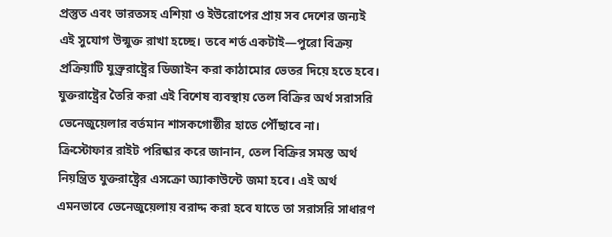প্রস্তুত এবং ভারতসহ এশিয়া ও ইউরোপের প্রায় সব দেশের জন্যই এই সুযোগ উন্মুক্ত রাখা হচ্ছে। তবে শর্ত একটাই—পুরো বিক্রয় প্রক্রিয়াটি যুক্ত্ররাষ্ট্রের ডিজাইন করা কাঠামোর ভেতর দিয়ে হতে হবে।
যুক্তরাষ্ট্রের তৈরি করা এই বিশেষ ব্যবস্থায় তেল বিক্রির অর্থ সরাসরি ভেনেজুয়েলার বর্তমান শাসকগোষ্ঠীর হাতে পৌঁছাবে না।
ক্রিস্টোফার রাইট পরিষ্কার করে জানান, তেল বিক্রির সমস্ত অর্থ নিয়ন্ত্রিত যুক্তরাষ্ট্রের এসক্রো অ্যাকাউন্টে জমা হবে। এই অর্থ এমনভাবে ভেনেজুয়েলায় বরাদ্দ করা হবে যাতে তা সরাসরি সাধারণ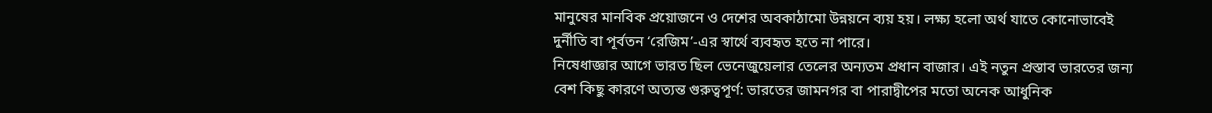মানুষের মানবিক প্রয়োজনে ও দেশের অবকাঠামো উন্নয়নে ব্যয় হয়। লক্ষ্য হলো অর্থ যাতে কোনোভাবেই দুর্নীতি বা পূর্বতন ‘রেজিম’-এর স্বার্থে ব্যবহৃত হতে না পারে।
নিষেধাজ্ঞার আগে ভারত ছিল ভেনেজুয়েলার তেলের অন্যতম প্রধান বাজার। এই নতুন প্রস্তাব ভারতের জন্য বেশ কিছু কারণে অত্যন্ত গুরুত্বপূর্ণ: ভারতের জামনগর বা পারাদ্বীপের মতো অনেক আধুনিক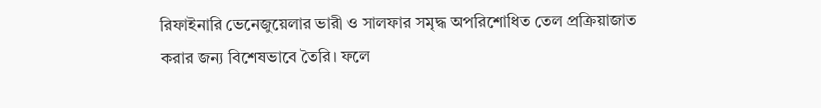রিফাইনারি ভেনেজুয়েলার ভারী ও সালফার সমৃদ্ধ অপরিশোধিত তেল প্রক্রিয়াজাত করার জন্য বিশেষভাবে তৈরি। ফলে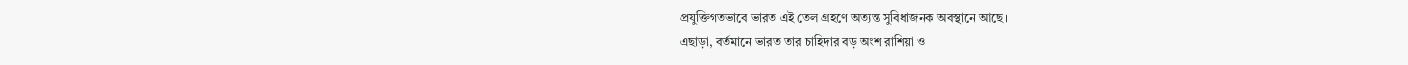প্রযুক্তিগতভাবে ভারত এই তেল গ্রহণে অত্যন্ত সুবিধাজনক অবস্থানে আছে।
এছাড়া, বর্তমানে ভারত তার চাহিদার বড় অংশ রাশিয়া ও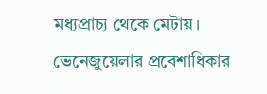মধ্যপ্রাচ্য থেকে মেটায়। ভেনেজুয়েলার প্রবেশাধিকার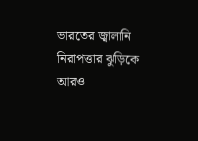ভারতের জ্বালানি নিরাপত্তার ঝুড়িকে আরও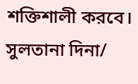শক্তিশালী করবে।
সুলতানা দিনা/